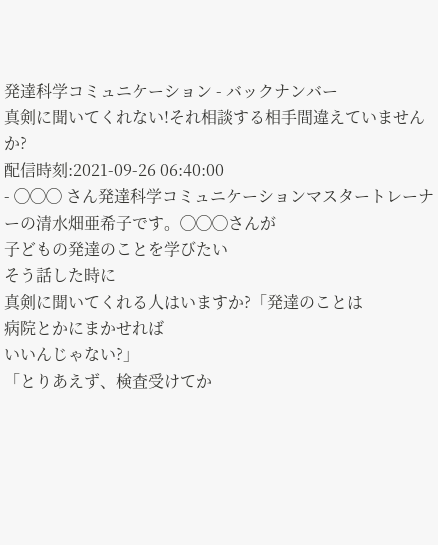発達科学コミュニケーション - バックナンバー
真剣に聞いてくれない!それ相談する相手間違えていませんか?
配信時刻:2021-09-26 06:40:00
- ◯◯◯ さん発達科学コミュニケーションマスタートレーナーの清水畑亜希子です。◯◯◯さんが
子どもの発達のことを学びたい
そう話した時に
真剣に聞いてくれる人はいますか?「発達のことは
病院とかにまかせれば
いいんじゃない?」
「とりあえず、検査受けてか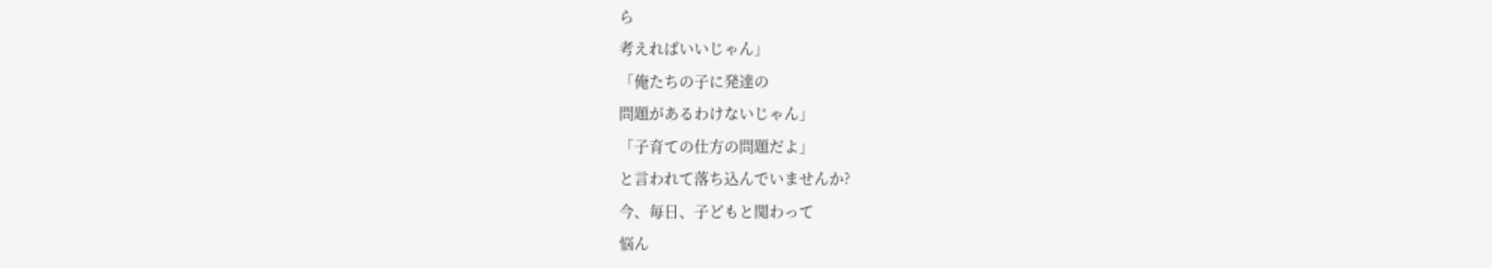ら
考えればいいじゃん」
「俺たちの子に発達の
問題があるわけないじゃん」
「子育ての仕方の問題だよ」
と言われて落ち込んでいませんか?
今、毎日、子どもと関わって
悩ん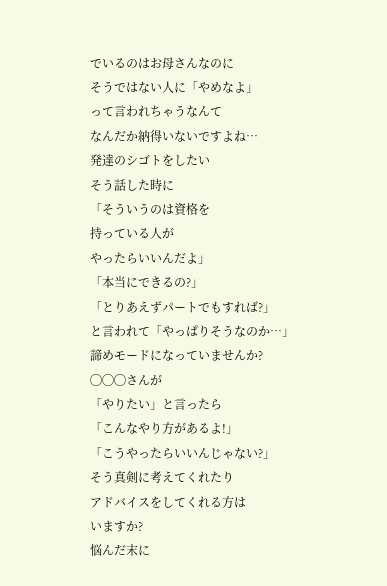でいるのはお母さんなのに
そうではない人に「やめなよ」
って言われちゃうなんて
なんだか納得いないですよね…
発達のシゴトをしたい
そう話した時に
「そういうのは資格を
持っている人が
やったらいいんだよ」
「本当にできるの?」
「とりあえずパートでもすれば?」
と言われて「やっぱりそうなのか…」
諦めモードになっていませんか?
◯◯◯さんが
「やりたい」と言ったら
「こんなやり方があるよ!」
「こうやったらいいんじゃない?」
そう真剣に考えてくれたり
アドバイスをしてくれる方は
いますか?
悩んだ末に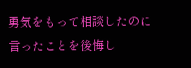勇気をもって相談したのに
言ったことを後悔し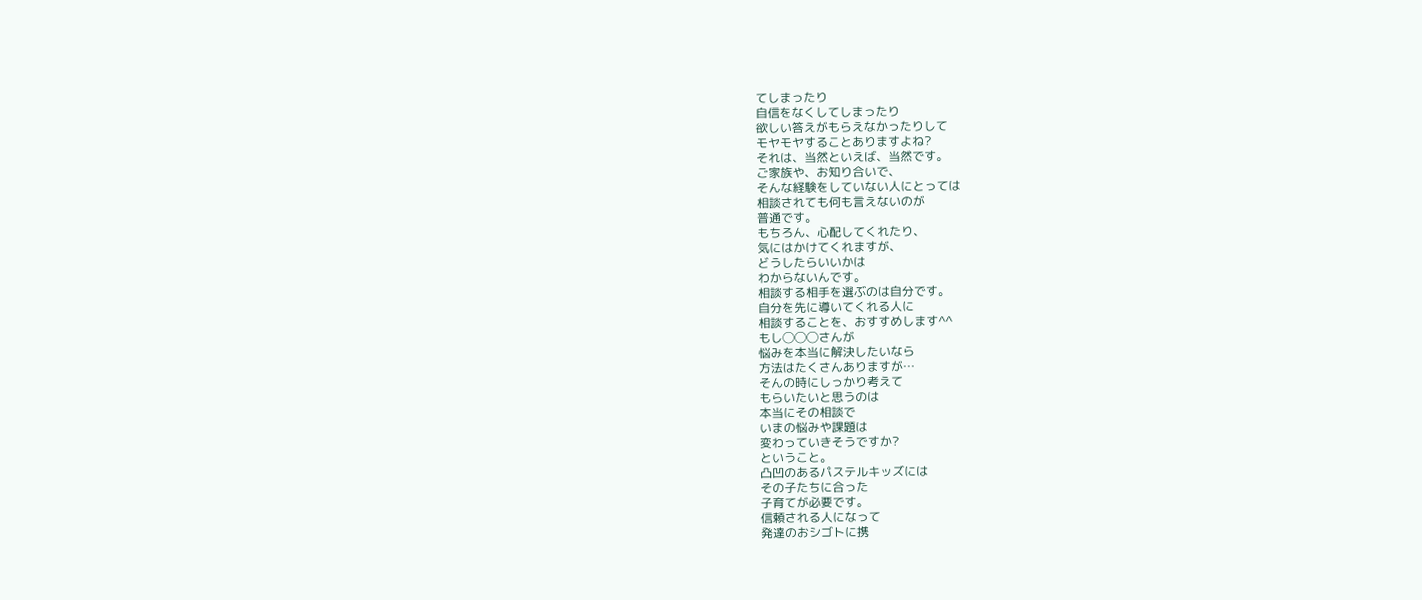てしまったり
自信をなくしてしまったり
欲しい答えがもらえなかったりして
モヤモヤすることありますよね?
それは、当然といえば、当然です。
ご家族や、お知り合いで、
そんな経験をしていない人にとっては
相談されても何も言えないのが
普通です。
もちろん、心配してくれたり、
気にはかけてくれますが、
どうしたらいいかは
わからないんです。
相談する相手を選ぶのは自分です。
自分を先に導いてくれる人に
相談することを、おすすめします^^
もし◯◯◯さんが
悩みを本当に解決したいなら
方法はたくさんありますが…
そんの時にしっかり考えて
もらいたいと思うのは
本当にその相談で
いまの悩みや課題は
変わっていきそうですか?
ということ。
凸凹のあるパステルキッズには
その子たちに合った
子育てが必要です。
信頼される人になって
発達のおシゴトに携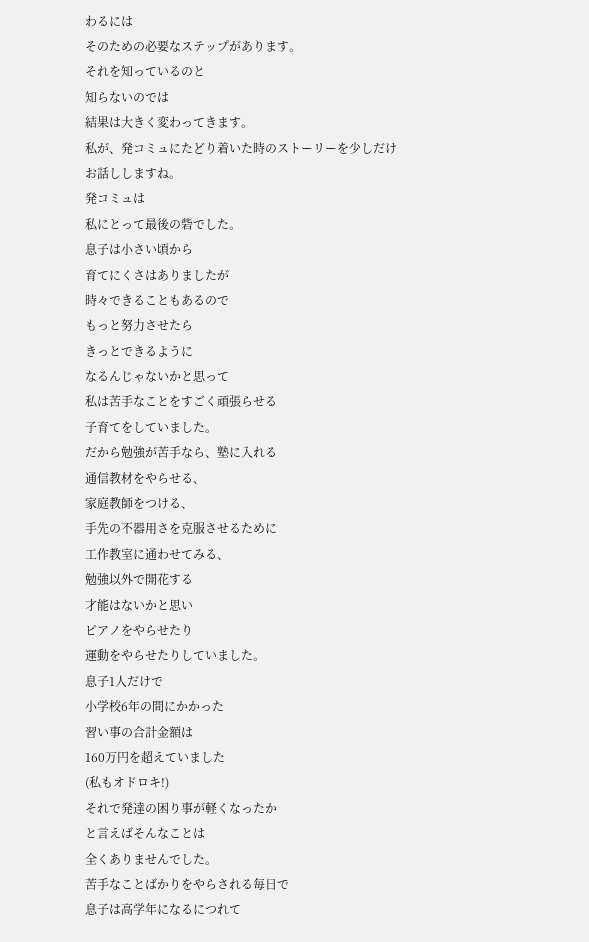わるには
そのための必要なステップがあります。
それを知っているのと
知らないのでは
結果は大きく変わってきます。
私が、発コミュにたどり着いた時のストーリーを少しだけ
お話ししますね。
発コミュは
私にとって最後の砦でした。
息子は小さい頃から
育てにくさはありましたが
時々できることもあるので
もっと努力させたら
きっとできるように
なるんじゃないかと思って
私は苦手なことをすごく頑張らせる
子育てをしていました。
だから勉強が苦手なら、塾に入れる
通信教材をやらせる、
家庭教師をつける、
手先の不器用さを克服させるために
工作教室に通わせてみる、
勉強以外で開花する
才能はないかと思い
ピアノをやらせたり
運動をやらせたりしていました。
息子1人だけで
小学校6年の間にかかった
習い事の合計金額は
160万円を超えていました
(私もオドロキ!)
それで発達の困り事が軽くなったか
と言えばそんなことは
全くありませんでした。
苦手なことばかりをやらされる毎日で
息子は高学年になるにつれて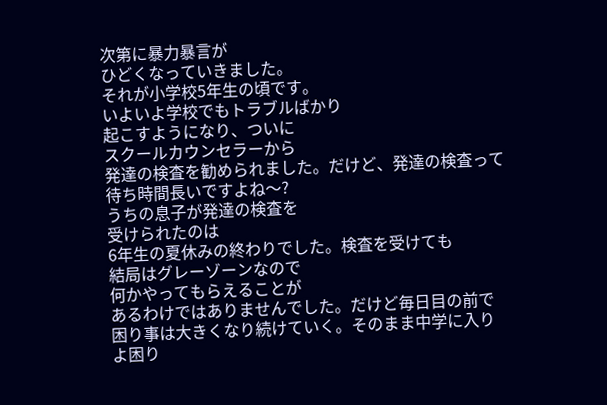次第に暴力暴言が
ひどくなっていきました。
それが小学校5年生の頃です。
いよいよ学校でもトラブルばかり
起こすようになり、ついに
スクールカウンセラーから
発達の検査を勧められました。だけど、発達の検査って
待ち時間長いですよね〜?
うちの息子が発達の検査を
受けられたのは
6年生の夏休みの終わりでした。検査を受けても
結局はグレーゾーンなので
何かやってもらえることが
あるわけではありませんでした。だけど毎日目の前で
困り事は大きくなり続けていく。そのまま中学に入り
よ困り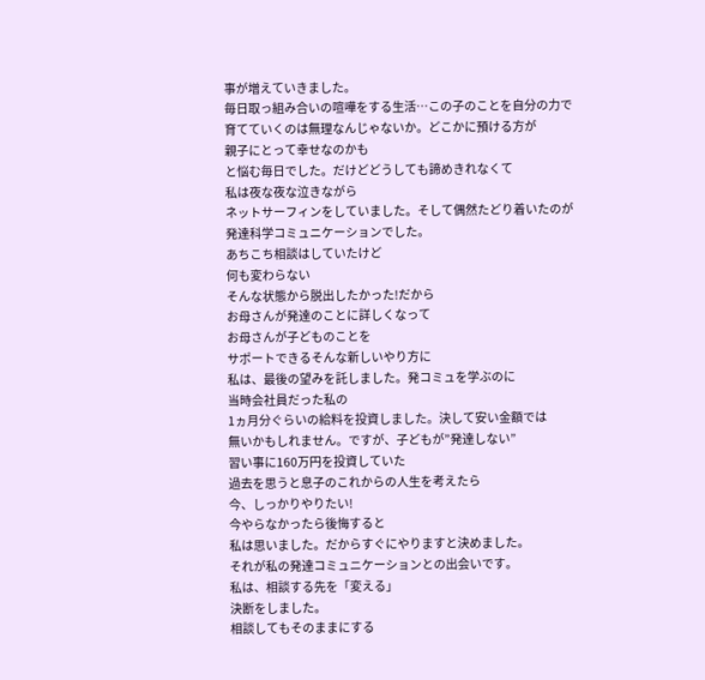事が増えていきました。
毎日取っ組み合いの喧嘩をする生活…この子のことを自分の力で
育てていくのは無理なんじゃないか。どこかに預ける方が
親子にとって幸せなのかも
と悩む毎日でした。だけどどうしても諦めきれなくて
私は夜な夜な泣きながら
ネットサーフィンをしていました。そして偶然たどり着いたのが
発達科学コミュニケーションでした。
あちこち相談はしていたけど
何も変わらない
そんな状態から脱出したかった!だから
お母さんが発達のことに詳しくなって
お母さんが子どものことを
サポートできるそんな新しいやり方に
私は、最後の望みを託しました。発コミュを学ぶのに
当時会社員だった私の
1ヵ月分ぐらいの給料を投資しました。決して安い金額では
無いかもしれません。ですが、子どもが”発達しない”
習い事に160万円を投資していた
過去を思うと息子のこれからの人生を考えたら
今、しっかりやりたい!
今やらなかったら後悔すると
私は思いました。だからすぐにやりますと決めました。
それが私の発達コミュニケーションとの出会いです。
私は、相談する先を「変える」
決断をしました。
相談してもそのままにする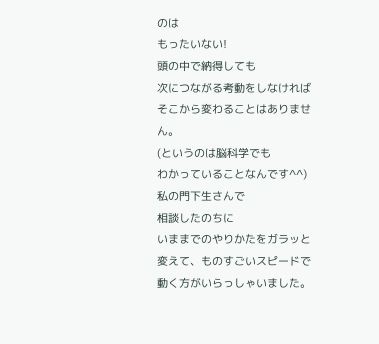のは
もったいない!
頭の中で納得しても
次につながる考動をしなければ
そこから変わることはありません。
(というのは脳科学でも
わかっていることなんです^^)
私の門下生さんで
相談したのちに
いままでのやりかたをガラッと
変えて、ものすごいスピードで
動く方がいらっしゃいました。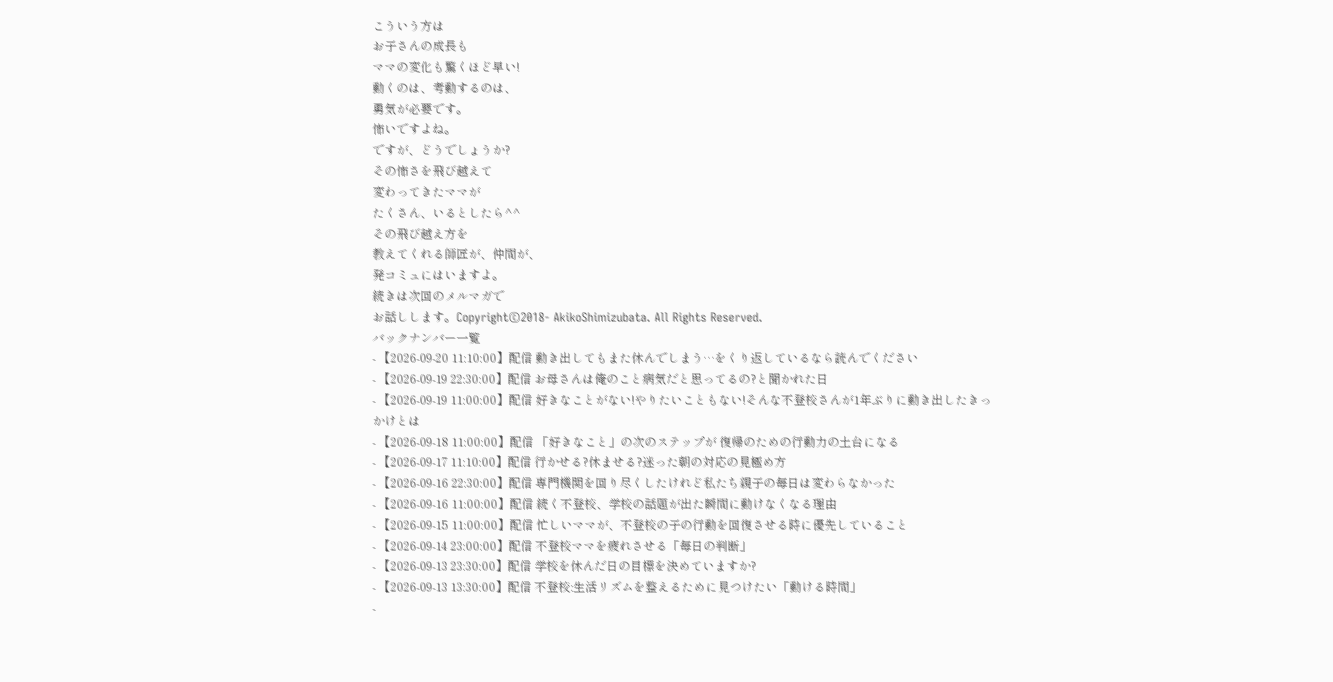こういう方は
お子さんの成長も
ママの変化も驚くほど早い!
動くのは、考動するのは、
勇気が必要です。
怖いですよね。
ですが、どうでしょうか?
その怖さを飛び越えて
変わってきたママが
たくさん、いるとしたら^^
その飛び越え方を
教えてくれる師匠が、仲間が、
発コミュにはいますよ。
続きは次回のメルマガで
お話しします。Copyright©2018- AkikoShimizubata. All Rights Reserved.
バックナンバー一覧
- 【2026-09-20 11:10:00】配信 動き出してもまた休んでしまう…をくり返しているなら読んでください
- 【2026-09-19 22:30:00】配信 お母さんは俺のこと病気だと思ってるの?と聞かれた日
- 【2026-09-19 11:00:00】配信 好きなことがない!やりたいこともない!そんな不登校さんが1年ぶりに動き出したきっかけとは
- 【2026-09-18 11:00:00】配信 「好きなこと」の次のステップが 復帰のための行動力の土台になる
- 【2026-09-17 11:10:00】配信 行かせる?休ませる?迷った朝の対応の見極め方
- 【2026-09-16 22:30:00】配信 専門機関を回り尽くしたけれど私たち親子の毎日は変わらなかった
- 【2026-09-16 11:00:00】配信 続く不登校、学校の話題が出た瞬間に動けなくなる理由
- 【2026-09-15 11:00:00】配信 忙しいママが、不登校の子の行動を回復させる時に優先していること
- 【2026-09-14 23:00:00】配信 不登校ママを疲れさせる「毎日の判断」
- 【2026-09-13 23:30:00】配信 学校を休んだ日の目標を決めていますか?
- 【2026-09-13 13:30:00】配信 不登校:生活リズムを整えるために見つけたい「動ける時間」
-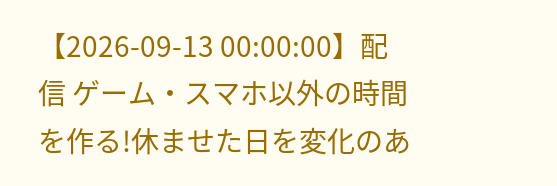【2026-09-13 00:00:00】配信 ゲーム・スマホ以外の時間を作る!休ませた日を変化のあ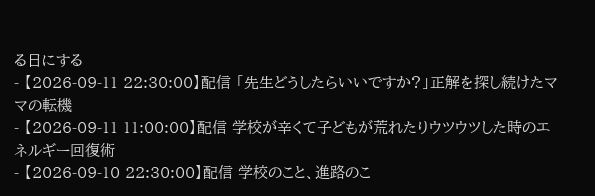る日にする
- 【2026-09-11 22:30:00】配信 「先生どうしたらいいですか?」正解を探し続けたママの転機
- 【2026-09-11 11:00:00】配信 学校が辛くて子どもが荒れたりウツウツした時のエネルギー回復術
- 【2026-09-10 22:30:00】配信 学校のこと、進路のこ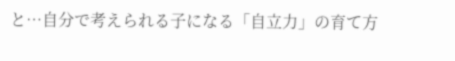と…自分で考えられる子になる「自立力」の育て方